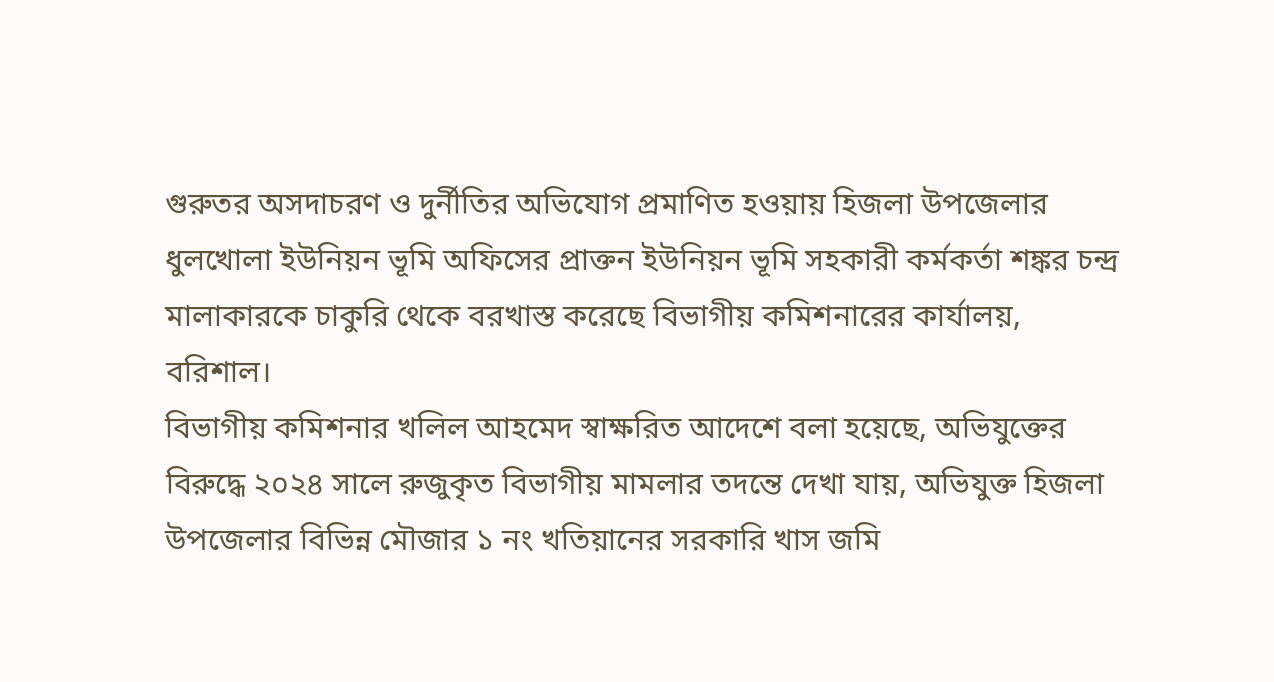গুরুতর অসদাচরণ ও দুর্নীতির অভিযোগ প্রমাণিত হওয়ায় হিজলা উপজেলার ধুলখোলা ইউনিয়ন ভূমি অফিসের প্রাক্তন ইউনিয়ন ভূমি সহকারী কর্মকর্তা শঙ্কর চন্দ্র মালাকারকে চাকুরি থেকে বরখাস্ত করেছে বিভাগীয় কমিশনারের কার্যালয়, বরিশাল।
বিভাগীয় কমিশনার খলিল আহমেদ স্বাক্ষরিত আদেশে বলা হয়েছে, অভিযুক্তের বিরুদ্ধে ২০২৪ সালে রুজুকৃত বিভাগীয় মামলার তদন্তে দেখা যায়, অভিযুক্ত হিজলা উপজেলার বিভিন্ন মৌজার ১ নং খতিয়ানের সরকারি খাস জমি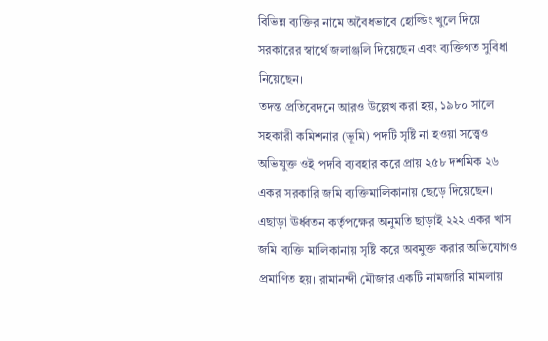বিভিন্ন ব্যক্তির নামে অবৈধভাবে হোল্ডিং খুলে দিয়ে সরকারের স্বার্থে জলাঞ্জলি দিয়েছেন এবং ব্যক্তিগত সুবিধা নিয়েছেন।
তদন্ত প্রতিবেদনে আরও উল্লেখ করা হয়, ১৯৮০ সালে সহকারী কমিশনার (ভূমি) পদটি সৃষ্টি না হওয়া সত্ত্বেও অভিযুক্ত ওই পদবি ব্যবহার করে প্রায় ২৫৮ দশমিক ২৬ একর সরকারি জমি ব্যক্তিমালিকানায় ছেড়ে দিয়েছেন। এছাড়া ঊর্ধ্বতন কর্তৃপক্ষের অনুমতি ছাড়াই ২২২ একর খাস জমি ব্যক্তি মালিকানায় সৃষ্টি করে অবমুক্ত করার অভিযোগও প্রমাণিত হয়। রামানন্দী মৌজার একটি নামজারি মামলায়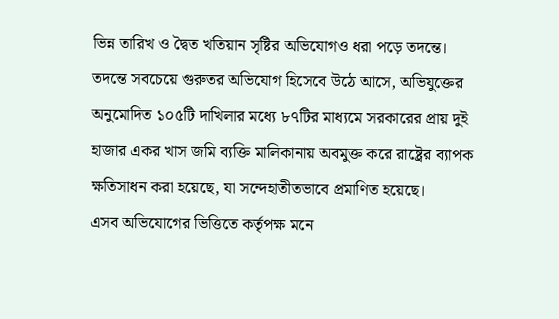ভিন্ন তারিখ ও দ্বৈত খতিয়ান সৃষ্টির অভিযোগও ধরা পড়ে তদন্তে।
তদন্তে সবচেয়ে গুরুতর অভিযোগ হিসেবে উঠে আসে, অভিযুক্তের অনুমোদিত ১০৫টি দাখিলার মধ্যে ৮৭টির মাধ্যমে সরকারের প্রায় দুই হাজার একর খাস জমি ব্যক্তি মালিকানায় অবমুক্ত করে রাষ্ট্রের ব্যাপক ক্ষতিসাধন করা হয়েছে, যা সন্দেহাতীতভাবে প্রমাণিত হয়েছে।
এসব অভিযোগের ভিত্তিতে কর্তৃপক্ষ মনে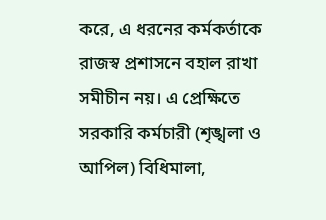করে, এ ধরনের কর্মকর্তাকে রাজস্ব প্রশাসনে বহাল রাখা সমীচীন নয়। এ প্রেক্ষিতে সরকারি কর্মচারী (শৃঙ্খলা ও আপিল) বিধিমালা,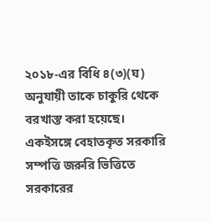২০১৮-এর বিধি ৪(৩)(ঘ) অনুযায়ী তাকে চাকুরি থেকে বরখাস্ত করা হয়েছে। একইসঙ্গে বেহাতকৃত সরকারি সম্পত্তি জরুরি ভিত্তিতে সরকারের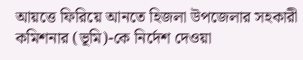আয়ত্তে ফিরিয়ে আনতে হিজলা উপজেলার সহকারী কমিশনার (ভূমি)-কে নির্দেশ দেওয়া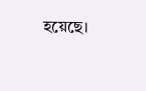হয়েছে।